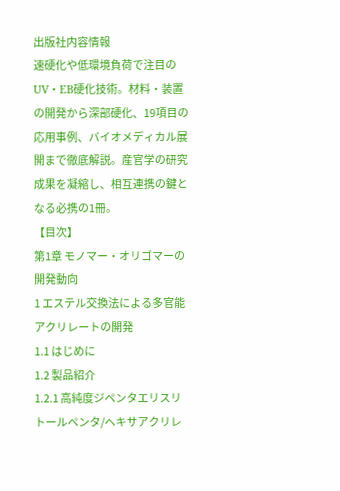出版社内容情報
速硬化や低環境負荷で注目のUV・EB硬化技術。材料・装置の開発から深部硬化、19項目の応用事例、バイオメディカル展開まで徹底解説。産官学の研究成果を凝縮し、相互連携の鍵となる必携の1冊。
【目次】
第1章 モノマー・オリゴマーの開発動向
1 エステル交換法による多官能アクリレートの開発
1.1 はじめに
1.2 製品紹介
1.2.1 高純度ジペンタエリスリトールペンタ/ヘキサアクリレ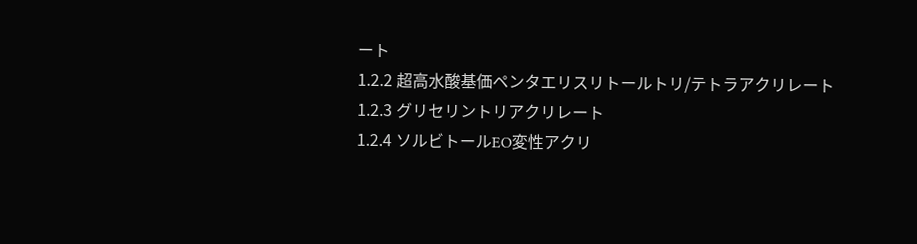ート
1.2.2 超高水酸基価ペンタエリスリトールトリ/テトラアクリレート
1.2.3 グリセリントリアクリレート
1.2.4 ソルビトールEO変性アクリ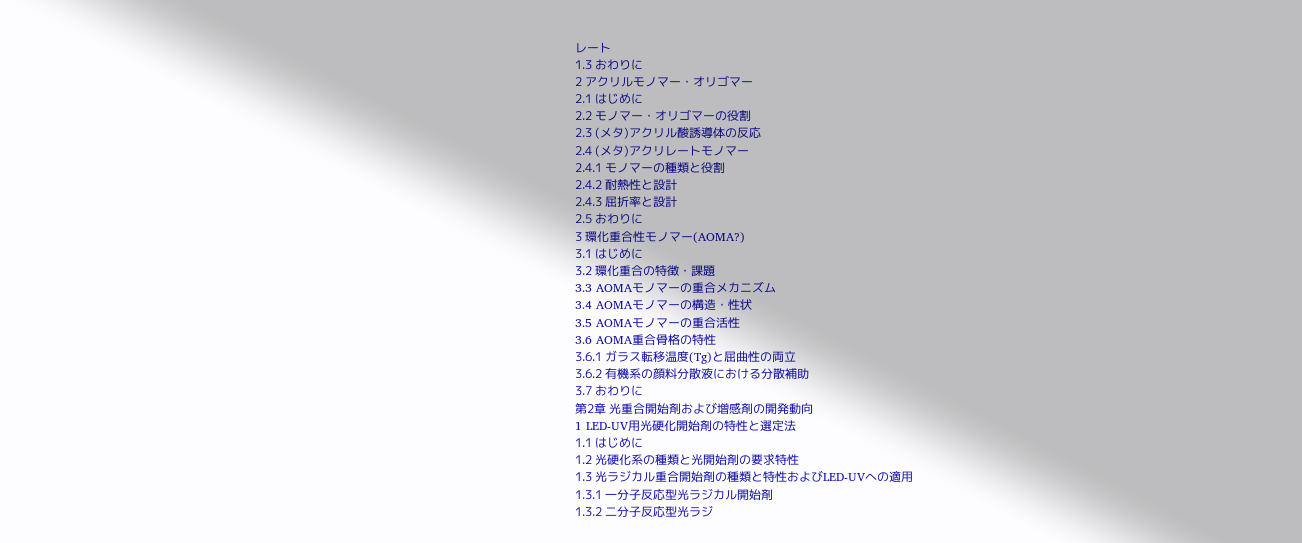レート
1.3 おわりに
2 アクリルモノマー・オリゴマー
2.1 はじめに
2.2 モノマー・オリゴマーの役割
2.3 (メタ)アクリル酸誘導体の反応
2.4 (メタ)アクリレートモノマー
2.4.1 モノマーの種類と役割
2.4.2 耐熱性と設計
2.4.3 屈折率と設計
2.5 おわりに
3 環化重合性モノマー(AOMA?)
3.1 はじめに
3.2 環化重合の特徴・課題
3.3 AOMAモノマーの重合メカニズム
3.4 AOMAモノマーの構造・性状
3.5 AOMAモノマーの重合活性
3.6 AOMA重合骨格の特性
3.6.1 ガラス転移温度(Tg)と屈曲性の両立
3.6.2 有機系の顔料分散液における分散補助
3.7 おわりに
第2章 光重合開始剤および増感剤の開発動向
1 LED-UV用光硬化開始剤の特性と選定法
1.1 はじめに
1.2 光硬化系の種類と光開始剤の要求特性
1.3 光ラジカル重合開始剤の種類と特性およびLED-UVへの適用
1.3.1 一分子反応型光ラジカル開始剤
1.3.2 二分子反応型光ラジ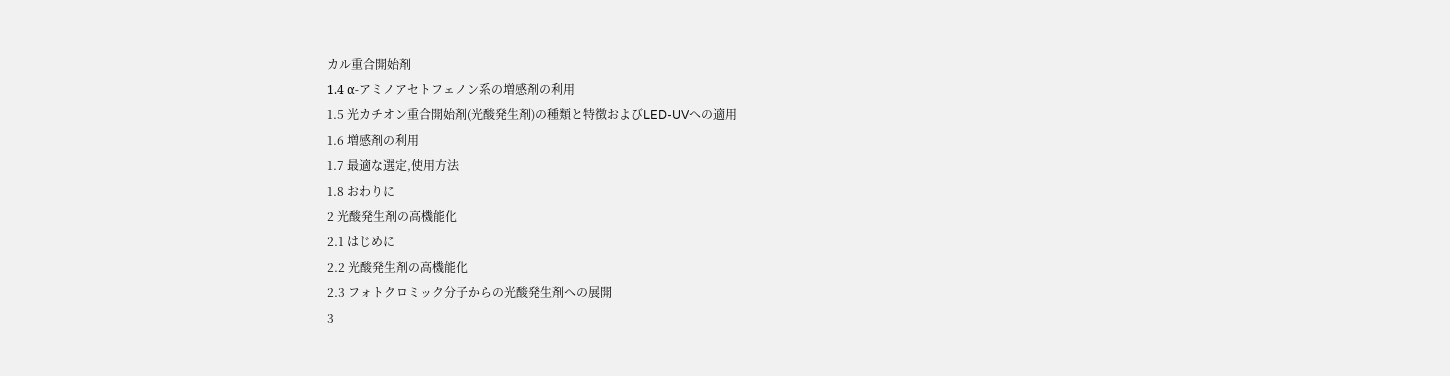カル重合開始剤
1.4 α-アミノアセトフェノン系の増感剤の利用
1.5 光カチオン重合開始剤(光酸発生剤)の種類と特徴およびLED-UVへの適用
1.6 増感剤の利用
1.7 最適な選定,使用方法
1.8 おわりに
2 光酸発生剤の高機能化
2.1 はじめに
2.2 光酸発生剤の高機能化
2.3 フォトクロミック分子からの光酸発生剤への展開
3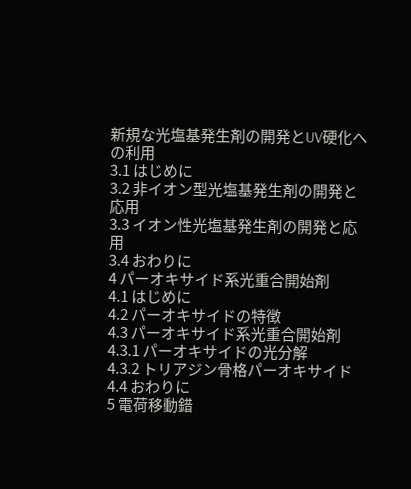新規な光塩基発生剤の開発とUV硬化への利用
3.1 はじめに
3.2 非イオン型光塩基発生剤の開発と応用
3.3 イオン性光塩基発生剤の開発と応用
3.4 おわりに
4 パーオキサイド系光重合開始剤
4.1 はじめに
4.2 パーオキサイドの特徴
4.3 パーオキサイド系光重合開始剤
4.3.1 パーオキサイドの光分解
4.3.2 トリアジン骨格パーオキサイド
4.4 おわりに
5 電荷移動錯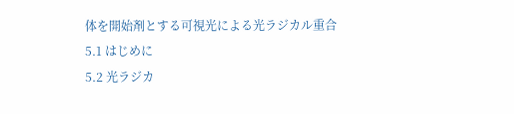体を開始剤とする可視光による光ラジカル重合
5.1 はじめに
5.2 光ラジカ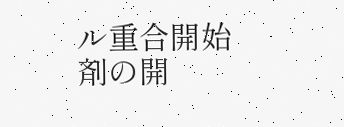ル重合開始剤の開